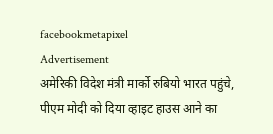facebookmetapixel
Advertisement
अमेरिकी विदेश मंत्री मार्को रुबियो भारत पहुंचे, पीएम मोदी को दिया व्हाइट हाउस आने का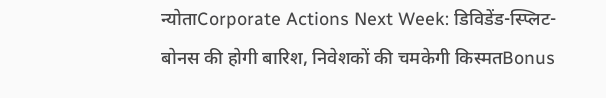न्योताCorporate Actions Next Week: डिविडेंड-स्प्लिट-बोनस की होगी बारिश, निवेशकों की चमकेगी किस्मतBonus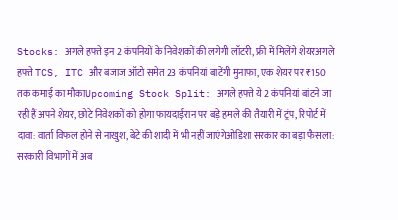Stocks: अगले हफ्ते इन 2 कंपनियों के निवेशकों की लगेगी लॉटरी, फ्री में मिलेंगे शेयरअगले हफ्ते TCS, ITC और बजाज ऑटो समेत 23 कंपनियां बाटेंगी मुनाफा, एक शेयर पर ₹150 तक कमाई का मौकाUpcoming Stock Split: अगले हफ्ते ये 2 कंपनियां बांटने जा रही हैं अपने शेयर, छोटे निवेशकों को होगा फायदाईरान पर बड़े हमले की तैयारी में ट्रंप, रिपोर्ट में दावा: वार्ता विफल होने से नाखुश, बेटे की शादी में भी नहीं जाएंगेओडिशा सरकार का बड़ा फैसला: सरकारी विभागों में अब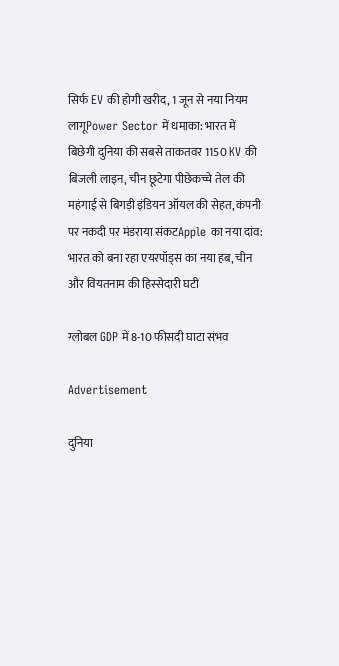सिर्फ EV की होगी खरीद, 1 जून से नया नियम लागूPower Sector में धमाका: भारत में बिछेगी दुनिया की सबसे ताकतवर 1150 KV की बिजली लाइन, चीन छूटेगा पीछेकच्चे तेल की महंगाई से बिगड़ी इंडियन ऑयल की सेहत, कंपनी पर नकदी पर मंडराया संकटApple का नया दांव: भारत को बना रहा एयरपॉड्स का नया हब, चीन और वियतनाम की हिस्सेदारी घटी

ग्लोबल GDP में 8-10 फीसदी घाटा संभव

Advertisement

दुनिया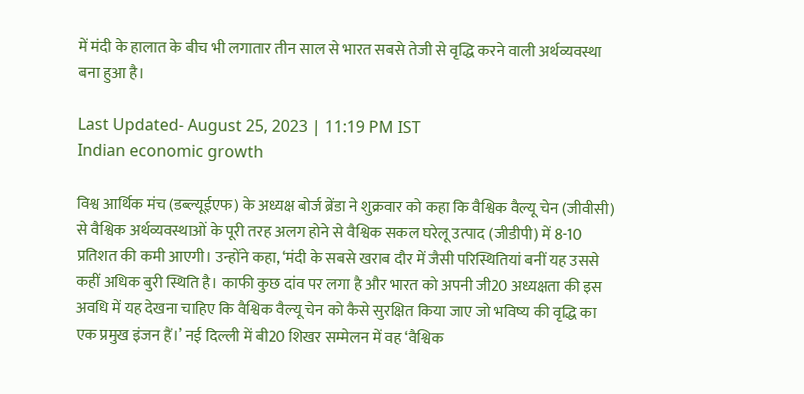में मंदी के हालात के बीच भी लगातार तीन साल से भारत सबसे तेजी से वृद्धि करने वाली अर्थव्यवस्था बना हुआ है।

Last Updated- August 25, 2023 | 11:19 PM IST
Indian economic growth

विश्व आर्थिक मंच (डब्ल्यूईएफ) के अध्यक्ष बोर्ज ब्रेंडा ने शुक्रवार को कहा कि वैश्विक वैल्यू चेन (जीवीसी) से वैश्विक अर्थव्यवस्थाओं के पूरी तरह अलग होने से वैश्विक सकल घरेलू उत्पाद (जीडीपी) में 8-10 प्रतिशत की कमी आएगी। उन्होंने कहा, ‘मंदी के सबसे खराब दौर में जैसी परिस्थितियां बनीं यह उससे कहीं अधिक बुरी स्थिति है। काफी कुछ दांव पर लगा है और भारत को अपनी जी20 अध्यक्षता की इस अवधि में यह देखना चाहिए कि वैश्विक वैल्यू चेन को कैसे सुरक्षित किया जाए जो भविष्य की वृद्धि का एक प्रमुख इंजन हैं।’ नई दिल्ली में बी20 शिखर सम्मेलन में वह ‘वैश्विक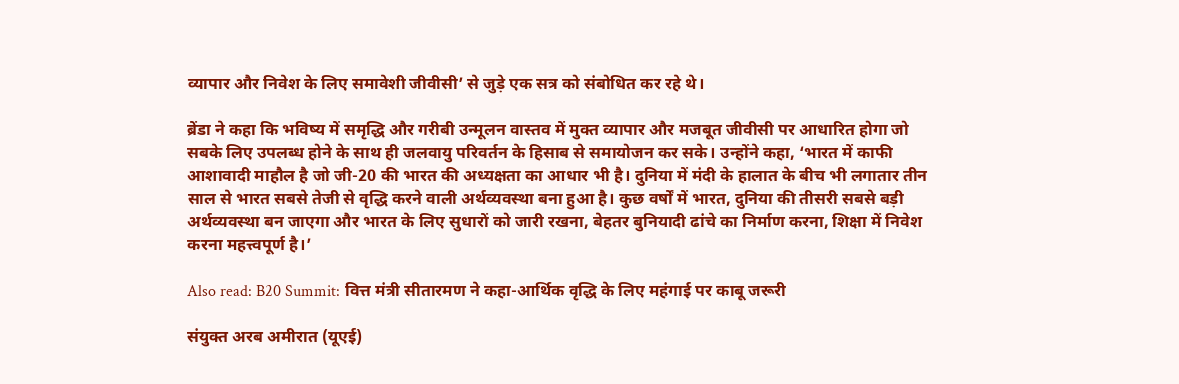व्यापार और निवेश के लिए समावेशी जीवीसी’ से जुड़े एक सत्र को संबोधित कर रहे थे।

ब्रेंडा ने कहा कि भविष्य में समृद्धि और गरीबी उन्मूलन वास्तव में मुक्त व्यापार और मजबूत जीवीसी पर आधारित होगा जो सबके लिए उपलब्ध होने के साथ ही जलवायु परिवर्तन के हिसाब से समायोजन कर सके। उन्होंने कहा, ‘भारत में काफी आशावादी माहौल है जो जी-20 की भारत की अध्यक्षता का आधार भी है। दुनिया में मंदी के हालात के बीच भी लगातार तीन साल से भारत सबसे तेजी से वृद्धि करने वाली अर्थव्यवस्था बना हुआ है। कुछ वर्षों में भारत, दुनिया की तीसरी सबसे बड़ी अर्थव्यवस्था बन जाएगा और भारत के लिए सुधारों को जारी रखना, बेहतर बुनियादी ढांचे का निर्माण करना, शिक्षा में निवेश करना महत्त्वपूर्ण है।’

Also read: B20 Summit: वित्त मंत्री सीतारमण ने कहा-आर्थिक वृद्धि के लिए महंगाई पर काबू जरूरी

संयुक्त अरब अमीरात (यूएई)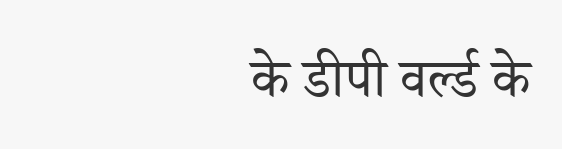के डीपी वर्ल्ड के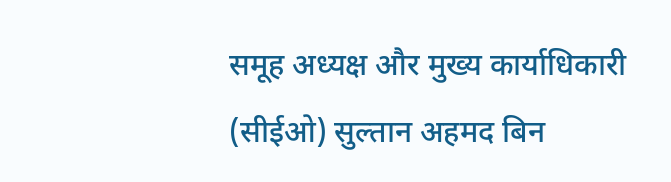समूह अध्यक्ष और मुख्य कार्याधिकारी (सीईओ) सुल्तान अहमद बिन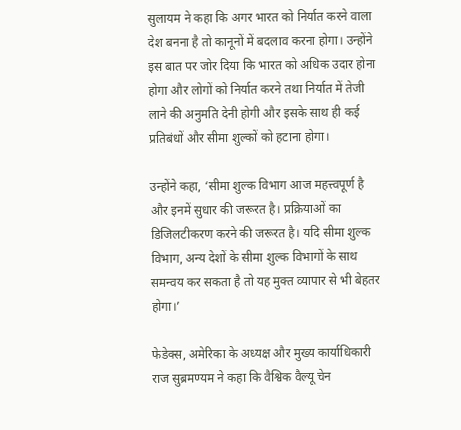सुलायम ने कहा कि अगर भारत को निर्यात करने वाला देश बनना है तो कानूनों में बदलाव करना होगा। उन्होंने इस बात पर जोर दिया कि भारत को अधिक उदार होना होगा और लोगों को निर्यात करने तथा निर्यात में तेजी लाने की अनुमति देनी होगी और इसके साथ ही कई प्रतिबंधों और सीमा शुल्कों को हटाना होगा।

उन्होंने कहा, ‘सीमा शुल्क विभाग आज महत्त्वपूर्ण है और इनमें सुधार की जरूरत है। प्रक्रियाओं का डिजिलटीकरण करने की जरूरत है। यदि सीमा शुल्क विभाग, अन्य देशों के सीमा शुल्क विभागों के साथ समन्वय कर सकता है तो यह मुक्त व्यापार से भी बेहतर होगा।’

फेडेक्स, अमेरिका के अध्यक्ष और मुख्य कार्याधिकारी राज सुब्रमण्यम ने कहा कि वैश्विक वैल्यू चेन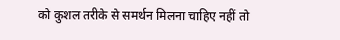को कुशल तरीके से समर्थन मिलना चाहिए नहीं तो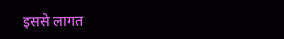इससे लागत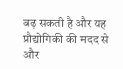बढ़ सकती है और यह प्रौद्योगिकी की मदद से और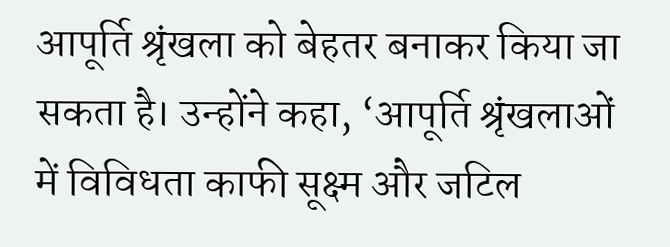आपूर्ति श्रृंखला को बेहतर बनाकर किया जा सकता है। उन्होंने कहा, ‘आपूर्ति श्रृंखलाओं में विविधता काफी सूक्ष्म और जटिल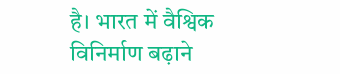है। भारत में वैश्विक विनिर्माण बढ़ाने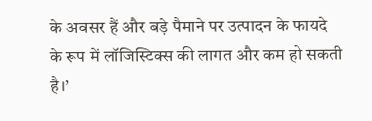के अवसर हैं और बड़े पैमाने पर उत्पादन के फायदे के रूप में लॉजिस्टिक्स की लागत और कम हो सकती है।’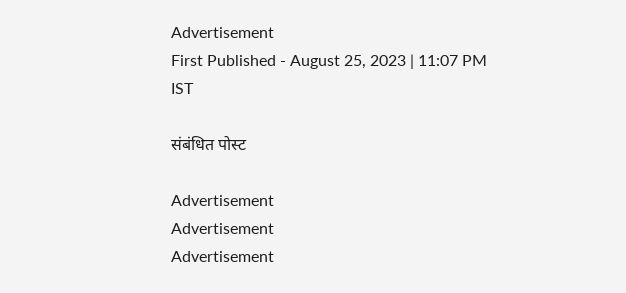Advertisement
First Published - August 25, 2023 | 11:07 PM IST

संबंधित पोस्ट

Advertisement
Advertisement
Advertisement